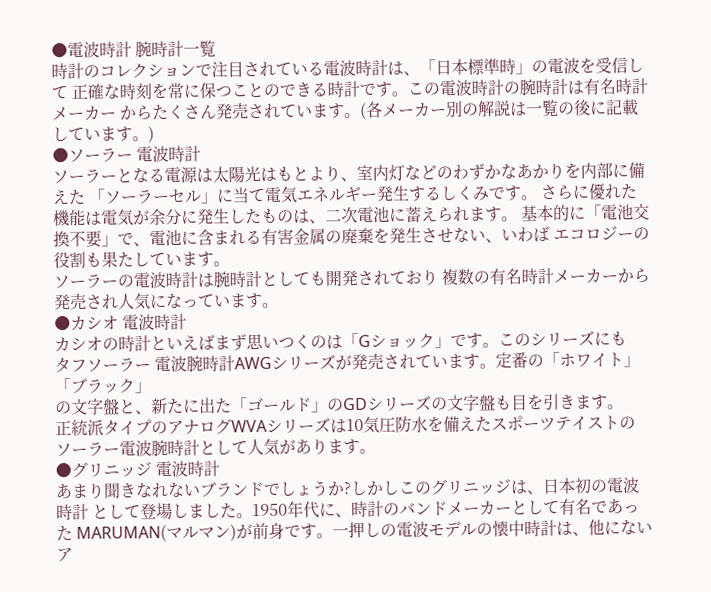●電波時計 腕時計一覧
時計のコレクションで注目されている電波時計は、「日本標準時」の電波を受信して 正確な時刻を常に保つことのできる時計です。この電波時計の腕時計は有名時計メーカー からたくさん発売されています。(各メーカー別の解説は一覧の後に記載しています。)
●ソーラー 電波時計
ソーラーとなる電源は太陽光はもとより、室内灯などのわずかなあかりを内部に備えた 「ソーラーセル」に当て電気エネルギー発生するしくみです。 さらに優れた機能は電気が余分に発生したものは、二次電池に蓄えられます。 基本的に「電池交換不要」で、電池に含まれる有害金属の廃棄を発生させない、いわば エコロジーの役割も果たしています。
ソーラーの電波時計は腕時計としても開発されており 複数の有名時計メーカーから発売され人気になっています。
●カシオ 電波時計
カシオの時計といえばまず思いつくのは「Gショック」です。このシリーズにも
タフソーラー 電波腕時計AWGシリーズが発売されています。定番の「ホワイト」「ブラック」
の文字盤と、新たに出た「ゴールド」のGDシリーズの文字盤も目を引きます。
正統派タイプのアナログWVAシリーズは10気圧防水を備えたスポーツテイストの ソーラー電波腕時計として人気があります。
●グリニッジ 電波時計
あまり聞きなれないブランドでしょうか?しかしこのグリニッジは、日本初の電波時計 として登場しました。1950年代に、時計のバンドメーカーとして有名であった MARUMAN(マルマン)が前身です。一押しの電波モデルの懐中時計は、他にないア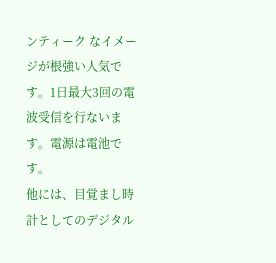ンティーク なイメージが根強い人気です。1日最大3回の電波受信を行ないます。電源は電池です。
他には、目覚まし時計としてのデジタル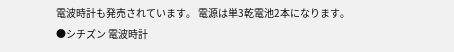電波時計も発売されています。 電源は単3乾電池2本になります。
●シチズン 電波時計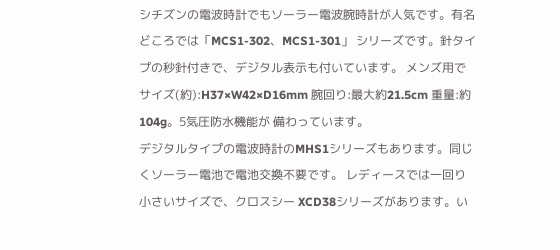シチズンの電波時計でもソーラー電波腕時計が人気です。有名どころでは「MCS1-302、MCS1-301」 シリーズです。針タイプの秒針付きで、デジタル表示も付いています。 メンズ用でサイズ(約):H37×W42×D16mm 腕回り:最大約21.5cm 重量:約104g。5気圧防水機能が 備わっています。
デジタルタイプの電波時計のMHS1シリーズもあります。同じくソーラー電池で電池交換不要です。 レディースでは一回り小さいサイズで、クロスシー XCD38シリーズがあります。い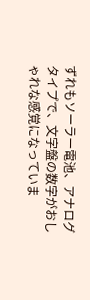ずれもソーラー電池、アナログ タイプで、文字盤の数字がおしゃれな感覚になっていま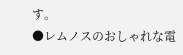す。
●レムノスのおしゃれな電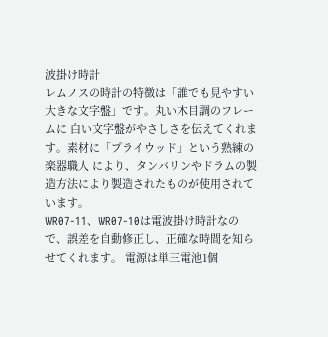波掛け時計
レムノスの時計の特徴は「誰でも見やすい大きな文字盤」です。丸い木目調のフレームに 白い文字盤がやさしさを伝えてくれます。素材に「プライウッド」という熟練の楽器職人 により、タンバリンやドラムの製造方法により製造されたものが使用されています。
WR07-11、WR07-10は電波掛け時計なので、誤差を自動修正し、正確な時間を知らせてくれます。 電源は単三電池1個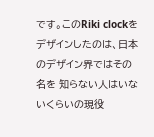です。このRiki clockをデザインしたのは、日本のデザイン界ではその名を 知らない人はいないくらいの現役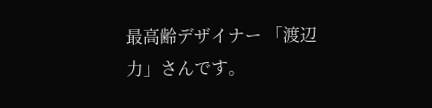最高齢デザイナー 「渡辺 力」さんです。